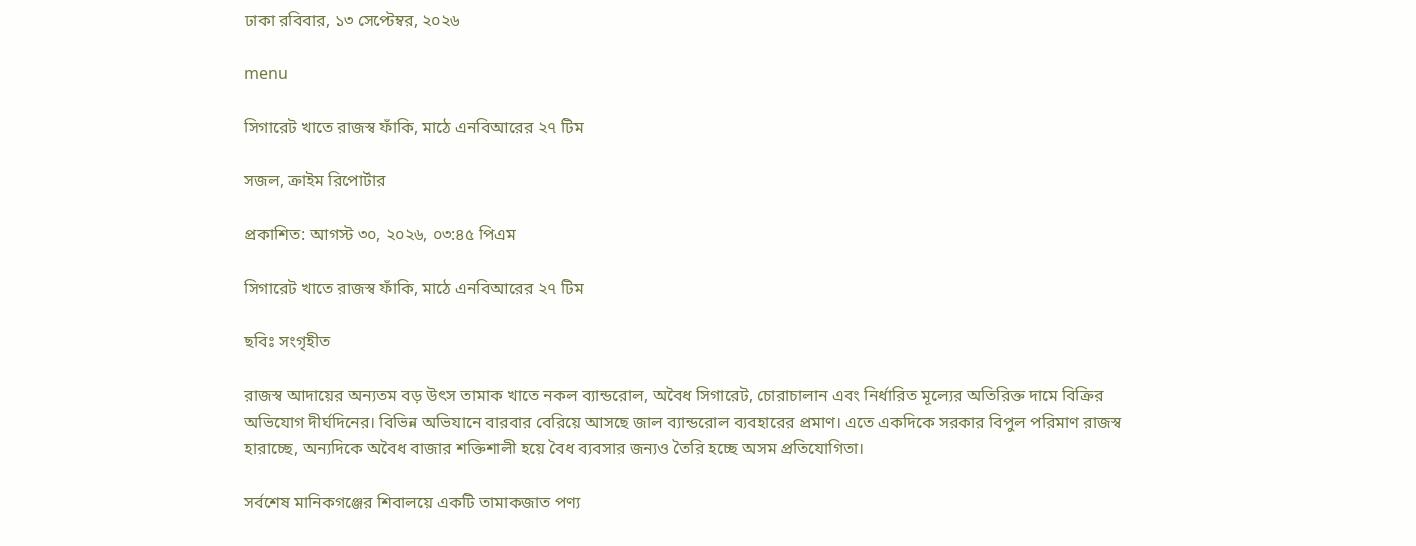ঢাকা রবিবার, ১৩ সেপ্টেম্বর, ২০২৬

menu

সিগারেট খাতে রাজস্ব ফাঁকি, মাঠে এনবিআরের ২৭ টিম

সজল, ক্রাইম রিপোর্টার

প্রকাশিত: আগস্ট ৩০, ২০২৬, ০৩:৪৫ পিএম

সিগারেট খাতে রাজস্ব ফাঁকি, মাঠে এনবিআরের ২৭ টিম

ছবিঃ সংগৃহীত

রাজস্ব আদায়ের অন্যতম বড় উৎস তামাক খাতে নকল ব্যান্ডরোল, অবৈধ সিগারেট, চোরাচালান এবং নির্ধারিত মূল্যের অতিরিক্ত দামে বিক্রির অভিযোগ দীর্ঘদিনের। বিভিন্ন অভিযানে বারবার বেরিয়ে আসছে জাল ব্যান্ডরোল ব্যবহারের প্রমাণ। এতে একদিকে সরকার বিপুল পরিমাণ রাজস্ব হারাচ্ছে, অন্যদিকে অবৈধ বাজার শক্তিশালী হয়ে বৈধ ব্যবসার জন্যও তৈরি হচ্ছে অসম প্রতিযোগিতা।

সর্বশেষ মানিকগঞ্জের শিবালয়ে একটি তামাকজাত পণ্য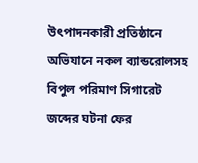উৎপাদনকারী প্রতিষ্ঠানে অভিযানে নকল ব্যান্ডরোলসহ বিপুল পরিমাণ সিগারেট জব্দের ঘটনা ফের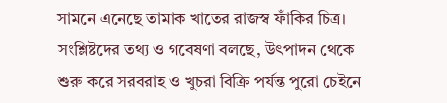সামনে এনেছে তামাক খাতের রাজস্ব ফাঁকির চিত্র। সংশ্লিষ্টদের তথ্য ও গবেষণা বলছে, উৎপাদন থেকে শুরু করে সরবরাহ ও খুচরা বিক্রি পর্যন্ত পুরো চেইনে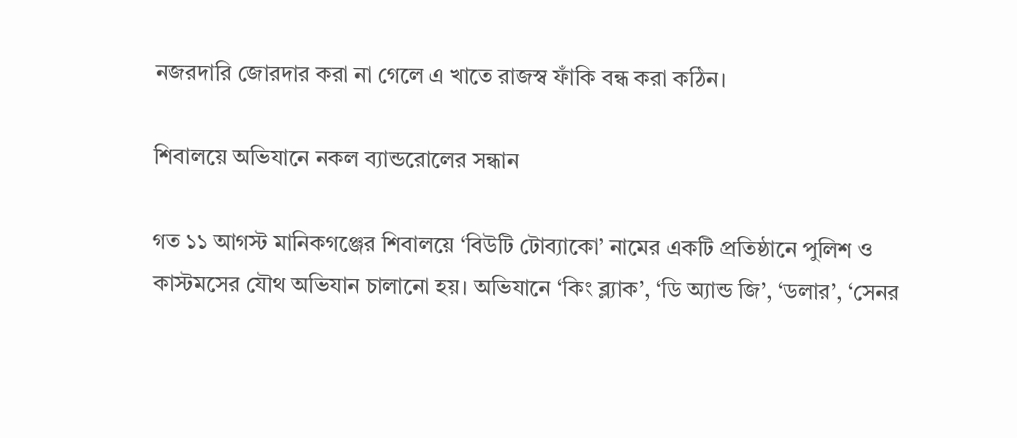নজরদারি জোরদার করা না গেলে এ খাতে রাজস্ব ফাঁকি বন্ধ করা কঠিন।

শিবালয়ে অভিযানে নকল ব্যান্ডরোলের সন্ধান

গত ১১ আগস্ট মানিকগঞ্জের শিবালয়ে ‘বিউটি টোব্যাকো’ নামের একটি প্রতিষ্ঠানে পুলিশ ও কাস্টমসের যৌথ অভিযান চালানো হয়। অভিযানে ‘কিং ব্ল্যাক’, ‘ডি অ্যান্ড জি’, ‘ডলার’, ‘সেনর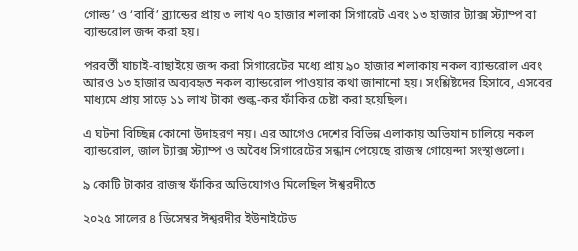গোল্ড’ ও ‘বার্বি’ ব্র্যান্ডের প্রায় ৩ লাখ ৭০ হাজার শলাকা সিগারেট এবং ১৩ হাজার ট্যাক্স স্ট্যাম্প বা ব্যান্ডরোল জব্দ করা হয়।

পরবর্তী যাচাই-বাছাইয়ে জব্দ করা সিগারেটের মধ্যে প্রায় ৯০ হাজার শলাকায় নকল ব্যান্ডরোল এবং আরও ১৩ হাজার অব্যবহৃত নকল ব্যান্ডরোল পাওয়ার কথা জানানো হয়। সংশ্লিষ্টদের হিসাবে, এসবের মাধ্যমে প্রায় সাড়ে ১১ লাখ টাকা শুল্ক-কর ফাঁকির চেষ্টা করা হয়েছিল।

এ ঘটনা বিচ্ছিন্ন কোনো উদাহরণ নয়। এর আগেও দেশের বিভিন্ন এলাকায় অভিযান চালিয়ে নকল ব্যান্ডরোল, জাল ট্যাক্স স্ট্যাম্প ও অবৈধ সিগারেটের সন্ধান পেয়েছে রাজস্ব গোয়েন্দা সংস্থাগুলো।

৯ কোটি টাকার রাজস্ব ফাঁকির অভিযোগও মিলেছিল ঈশ্বরদীতে

২০২৫ সালের ৪ ডিসেম্বর ঈশ্বরদীর ইউনাইটেড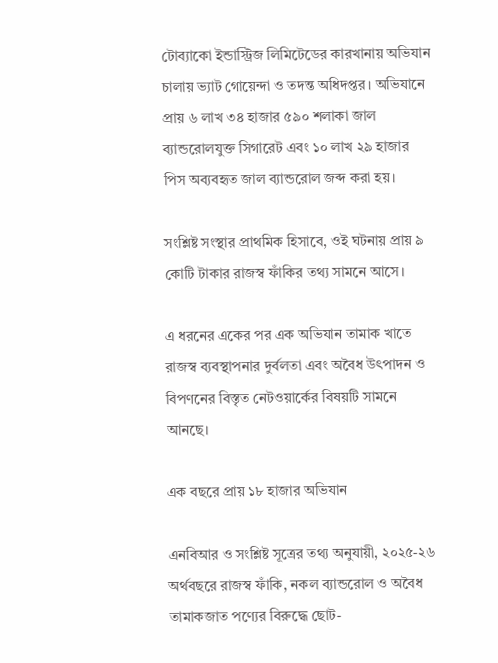টোব্যাকো ইন্ডাস্ট্রিজ লিমিটেডের কারখানায় অভিযান চালায় ভ্যাট গোয়েন্দা ও তদন্ত অধিদপ্তর। অভিযানে প্রায় ৬ লাখ ৩৪ হাজার ৫৯০ শলাকা জাল ব্যান্ডরোলযুক্ত সিগারেট এবং ১০ লাখ ২৯ হাজার পিস অব্যবহৃত জাল ব্যান্ডরোল জব্দ করা হয়।

সংশ্লিষ্ট সংস্থার প্রাথমিক হিসাবে, ওই ঘটনায় প্রায় ৯ কোটি টাকার রাজস্ব ফাঁকির তথ্য সামনে আসে।

এ ধরনের একের পর এক অভিযান তামাক খাতে রাজস্ব ব্যবস্থাপনার দুর্বলতা এবং অবৈধ উৎপাদন ও বিপণনের বিস্তৃত নেটওয়ার্কের বিষয়টি সামনে আনছে।

এক বছরে প্রায় ১৮ হাজার অভিযান

এনবিআর ও সংশ্লিষ্ট সূত্রের তথ্য অনুযায়ী, ২০২৫-২৬ অর্থবছরে রাজস্ব ফাঁকি, নকল ব্যান্ডরোল ও অবৈধ তামাকজাত পণ্যের বিরুদ্ধে ছোট-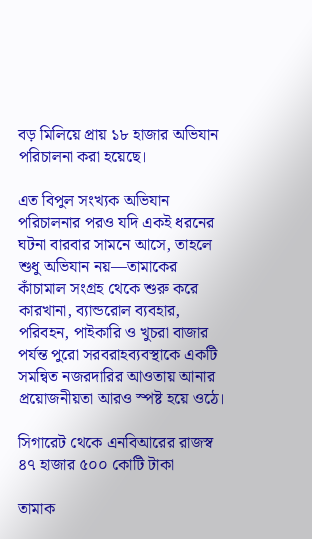বড় মিলিয়ে প্রায় ১৮ হাজার অভিযান পরিচালনা করা হয়েছে।

এত বিপুল সংখ্যক অভিযান পরিচালনার পরও যদি একই ধরনের ঘটনা বারবার সামনে আসে, তাহলে শুধু অভিযান নয়—তামাকের কাঁচামাল সংগ্রহ থেকে শুরু করে কারখানা, ব্যান্ডরোল ব্যবহার, পরিবহন, পাইকারি ও খুচরা বাজার পর্যন্ত পুরো সরবরাহব্যবস্থাকে একটি সমন্বিত নজরদারির আওতায় আনার প্রয়োজনীয়তা আরও স্পষ্ট হয়ে ওঠে।

সিগারেট থেকে এনবিআরের রাজস্ব ৪৭ হাজার ৫০০ কোটি টাকা

তামাক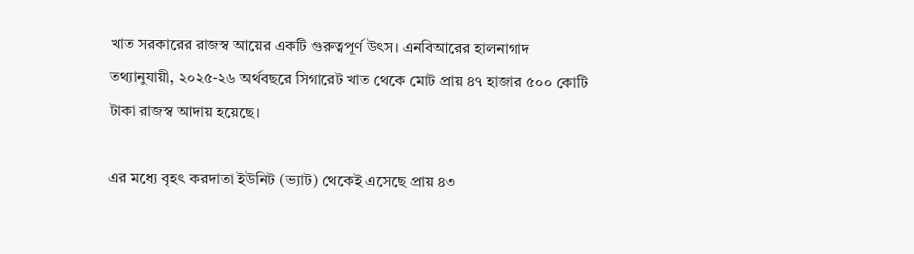খাত সরকারের রাজস্ব আয়ের একটি গুরুত্বপূর্ণ উৎস। এনবিআরের হালনাগাদ তথ্যানুযায়ী, ২০২৫-২৬ অর্থবছরে সিগারেট খাত থেকে মোট প্রায় ৪৭ হাজার ৫০০ কোটি টাকা রাজস্ব আদায় হয়েছে।

এর মধ্যে বৃহৎ করদাতা ইউনিট (ভ্যাট) থেকেই এসেছে প্রায় ৪৩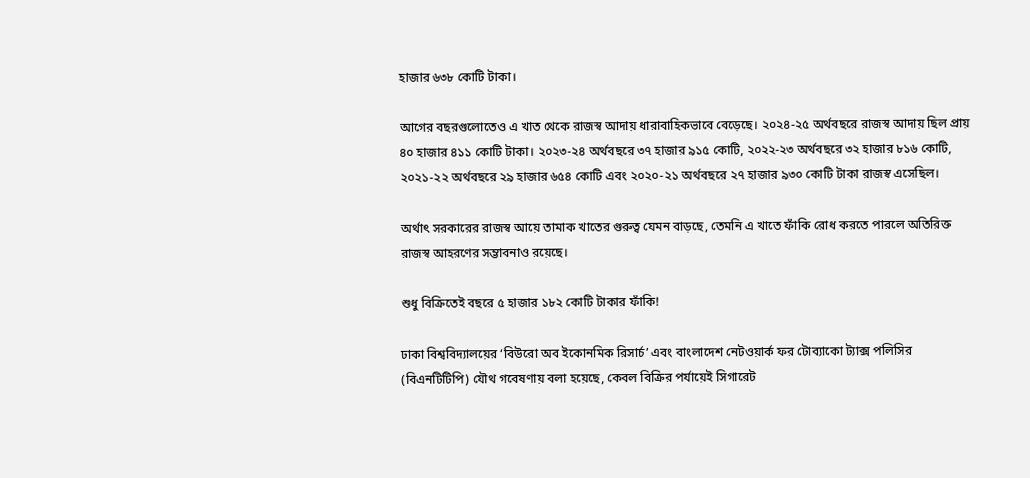হাজার ৬৩৮ কোটি টাকা।

আগের বছরগুলোতেও এ খাত থেকে রাজস্ব আদায় ধারাবাহিকভাবে বেড়েছে। ২০২৪-২৫ অর্থবছরে রাজস্ব আদায় ছিল প্রায় ৪০ হাজার ৪১১ কোটি টাকা। ২০২৩-২৪ অর্থবছরে ৩৭ হাজার ৯১৫ কোটি, ২০২২-২৩ অর্থবছরে ৩২ হাজার ৮১৬ কোটি, ২০২১-২২ অর্থবছরে ২৯ হাজার ৬৫৪ কোটি এবং ২০২০-২১ অর্থবছরে ২৭ হাজার ৯৩০ কোটি টাকা রাজস্ব এসেছিল।

অর্থাৎ সরকারের রাজস্ব আয়ে তামাক খাতের গুরুত্ব যেমন বাড়ছে, তেমনি এ খাতে ফাঁকি রোধ করতে পারলে অতিরিক্ত রাজস্ব আহরণের সম্ভাবনাও রয়েছে।

শুধু বিক্রিতেই বছরে ৫ হাজার ১৮২ কোটি টাকার ফাঁকি!

ঢাকা বিশ্ববিদ্যালয়ের ‘বিউরো অব ইকোনমিক রিসার্চ’ এবং বাংলাদেশ নেটওয়ার্ক ফর টোব্যাকো ট্যাক্স পলিসির (বিএনটিটিপি) যৌথ গবেষণায় বলা হয়েছে, কেবল বিক্রির পর্যায়েই সিগারেট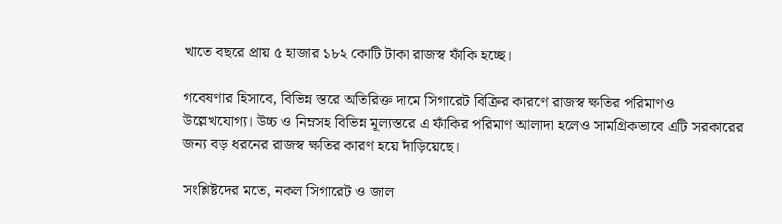খাতে বছরে প্রায় ৫ হাজার ১৮২ কোটি টাকা রাজস্ব ফাঁকি হচ্ছে।

গবেষণার হিসাবে, বিভিন্ন স্তরে অতিরিক্ত দামে সিগারেট বিক্রির কারণে রাজস্ব ক্ষতির পরিমাণও উল্লেখযোগ্য। উচ্চ ও নিম্নসহ বিভিন্ন মূল্যস্তরে এ ফাঁকির পরিমাণ আলাদা হলেও সামগ্রিকভাবে এটি সরকারের জন্য বড় ধরনের রাজস্ব ক্ষতির কারণ হয়ে দাঁড়িয়েছে।

সংশ্লিষ্টদের মতে, নকল সিগারেট ও জাল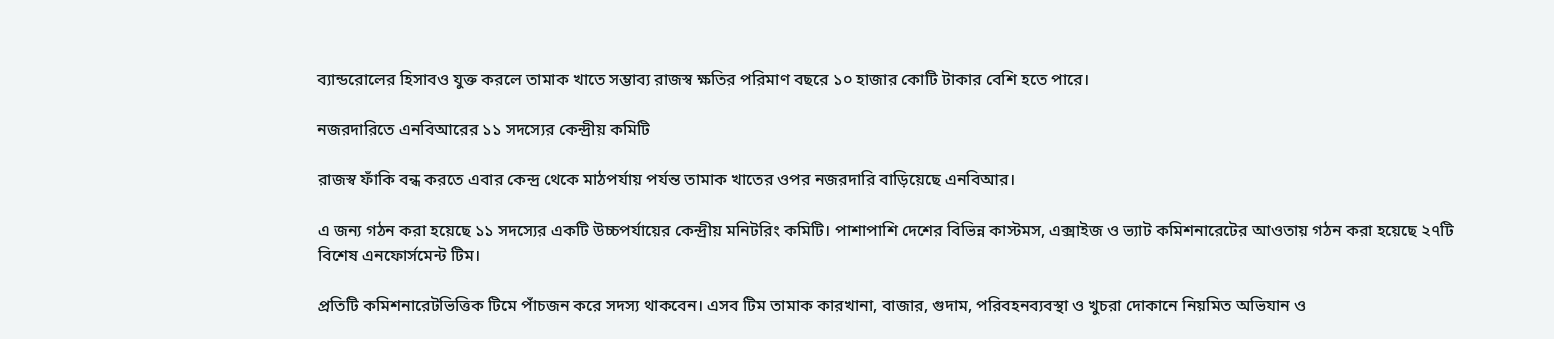ব্যান্ডরোলের হিসাবও যুক্ত করলে তামাক খাতে সম্ভাব্য রাজস্ব ক্ষতির পরিমাণ বছরে ১০ হাজার কোটি টাকার বেশি হতে পারে।

নজরদারিতে এনবিআরের ১১ সদস্যের কেন্দ্রীয় কমিটি

রাজস্ব ফাঁকি বন্ধ করতে এবার কেন্দ্র থেকে মাঠপর্যায় পর্যন্ত তামাক খাতের ওপর নজরদারি বাড়িয়েছে এনবিআর।

এ জন্য গঠন করা হয়েছে ১১ সদস্যের একটি উচ্চপর্যায়ের কেন্দ্রীয় মনিটরিং কমিটি। পাশাপাশি দেশের বিভিন্ন কাস্টমস, এক্সাইজ ও ভ্যাট কমিশনারেটের আওতায় গঠন করা হয়েছে ২৭টি বিশেষ এনফোর্সমেন্ট টিম।

প্রতিটি কমিশনারেটভিত্তিক টিমে পাঁচজন করে সদস্য থাকবেন। এসব টিম তামাক কারখানা, বাজার, গুদাম, পরিবহনব্যবস্থা ও খুচরা দোকানে নিয়মিত অভিযান ও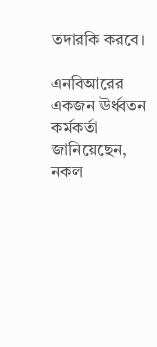তদারকি করবে।

এনবিআরের একজন ঊর্ধ্বতন কর্মকর্তা জানিয়েছেন, নকল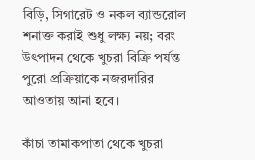বিড়ি, সিগারেট ও নকল ব্যান্ডরোল শনাক্ত করাই শুধু লক্ষ্য নয়; বরং উৎপাদন থেকে খুচরা বিক্রি পর্যন্ত পুরো প্রক্রিয়াকে নজরদারির আওতায় আনা হবে।

কাঁচা তামাকপাতা থেকে খুচরা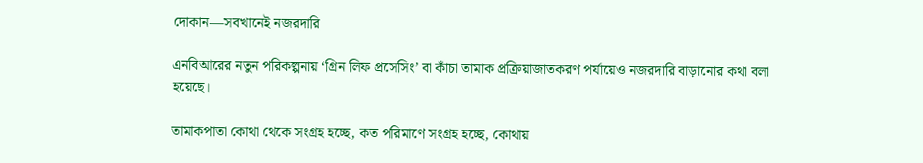দোকান—সবখানেই নজরদারি

এনবিআরের নতুন পরিকল্পনায় ‘গ্রিন লিফ প্রসেসিং’ বা কাঁচা তামাক প্রক্রিয়াজাতকরণ পর্যায়েও নজরদারি বাড়ানোর কথা বলা হয়েছে।

তামাকপাতা কোথা থেকে সংগ্রহ হচ্ছে, কত পরিমাণে সংগ্রহ হচ্ছে, কোথায়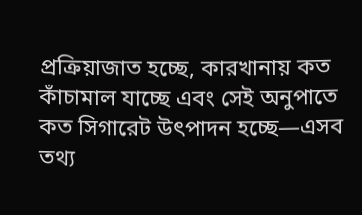প্রক্রিয়াজাত হচ্ছে, কারখানায় কত কাঁচামাল যাচ্ছে এবং সেই অনুপাতে কত সিগারেট উৎপাদন হচ্ছে—এসব তথ্য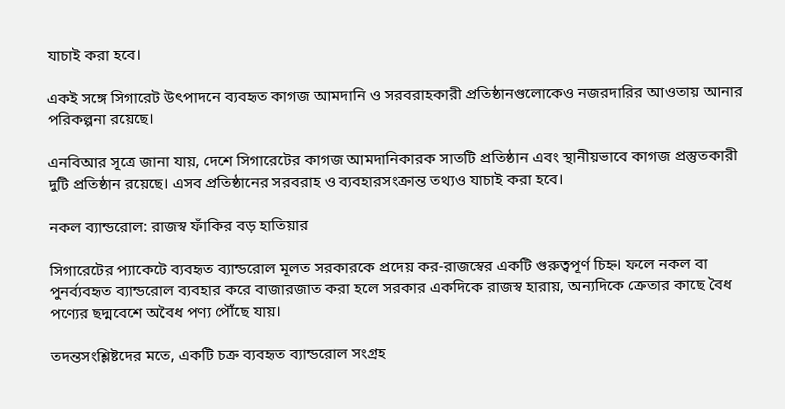যাচাই করা হবে।

একই সঙ্গে সিগারেট উৎপাদনে ব্যবহৃত কাগজ আমদানি ও সরবরাহকারী প্রতিষ্ঠানগুলোকেও নজরদারির আওতায় আনার পরিকল্পনা রয়েছে।

এনবিআর সূত্রে জানা যায়, দেশে সিগারেটের কাগজ আমদানিকারক সাতটি প্রতিষ্ঠান এবং স্থানীয়ভাবে কাগজ প্রস্তুতকারী দুটি প্রতিষ্ঠান রয়েছে। এসব প্রতিষ্ঠানের সরবরাহ ও ব্যবহারসংক্রান্ত তথ্যও যাচাই করা হবে।

নকল ব্যান্ডরোল: রাজস্ব ফাঁকির বড় হাতিয়ার

সিগারেটের প্যাকেটে ব্যবহৃত ব্যান্ডরোল মূলত সরকারকে প্রদেয় কর-রাজস্বের একটি গুরুত্বপূর্ণ চিহ্ন। ফলে নকল বা পুনর্ব্যবহৃত ব্যান্ডরোল ব্যবহার করে বাজারজাত করা হলে সরকার একদিকে রাজস্ব হারায়, অন্যদিকে ক্রেতার কাছে বৈধ পণ্যের ছদ্মবেশে অবৈধ পণ্য পৌঁছে যায়।

তদন্তসংশ্লিষ্টদের মতে, একটি চক্র ব্যবহৃত ব্যান্ডরোল সংগ্রহ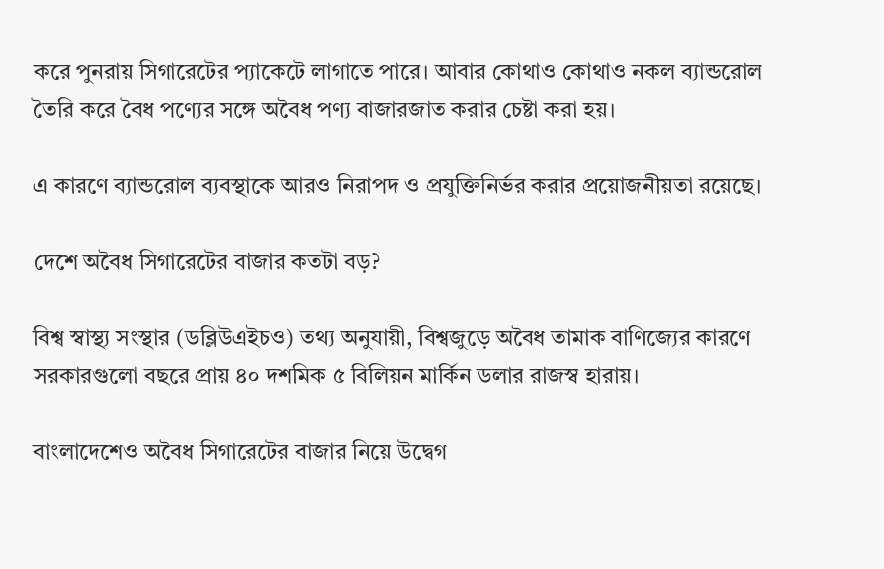করে পুনরায় সিগারেটের প্যাকেটে লাগাতে পারে। আবার কোথাও কোথাও নকল ব্যান্ডরোল তৈরি করে বৈধ পণ্যের সঙ্গে অবৈধ পণ্য বাজারজাত করার চেষ্টা করা হয়।

এ কারণে ব্যান্ডরোল ব্যবস্থাকে আরও নিরাপদ ও প্রযুক্তিনির্ভর করার প্রয়োজনীয়তা রয়েছে।

দেশে অবৈধ সিগারেটের বাজার কতটা বড়?

বিশ্ব স্বাস্থ্য সংস্থার (ডব্লিউএইচও) তথ্য অনুযায়ী, বিশ্বজুড়ে অবৈধ তামাক বাণিজ্যের কারণে সরকারগুলো বছরে প্রায় ৪০ দশমিক ৫ বিলিয়ন মার্কিন ডলার রাজস্ব হারায়।

বাংলাদেশেও অবৈধ সিগারেটের বাজার নিয়ে উদ্বেগ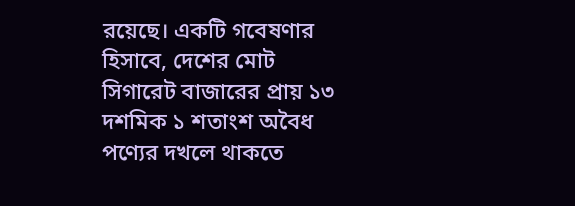রয়েছে। একটি গবেষণার হিসাবে, দেশের মোট সিগারেট বাজারের প্রায় ১৩ দশমিক ১ শতাংশ অবৈধ পণ্যের দখলে থাকতে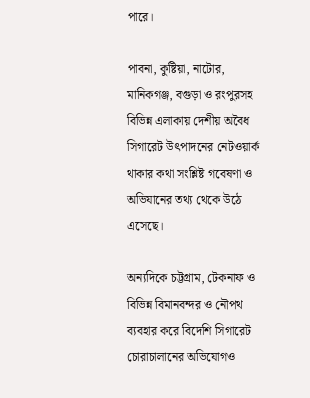পারে।

পাবনা, কুষ্টিয়া, নাটোর, মানিকগঞ্জ, বগুড়া ও রংপুরসহ বিভিন্ন এলাকায় দেশীয় অবৈধ সিগারেট উৎপাদনের নেটওয়ার্ক থাকার কথা সংশ্লিষ্ট গবেষণা ও অভিযানের তথ্য থেকে উঠে এসেছে।

অন্যদিকে চট্টগ্রাম, টেকনাফ ও বিভিন্ন বিমানবন্দর ও নৌপথ ব্যবহার করে বিদেশি সিগারেট চোরাচালানের অভিযোগও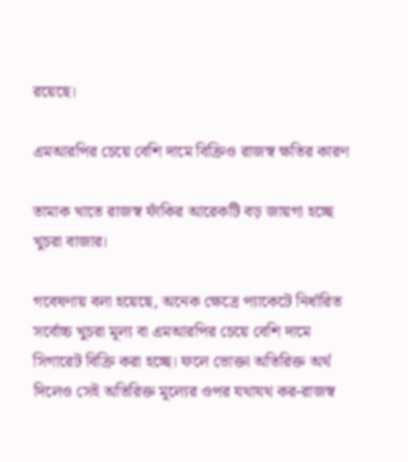রয়েছে।

এমআরপির চেয়ে বেশি দামে বিক্রিও রাজস্ব ক্ষতির কারণ

তামাক খাতে রাজস্ব ফাঁকির আরেকটি বড় জায়গা হচ্ছে খুচরা বাজার।

গবেষণায় বলা হয়েছে, অনেক ক্ষেত্রে প্যাকেটে নির্ধারিত সর্বোচ্চ খুচরা মূল্য বা এমআরপির চেয়ে বেশি দামে সিগারেট বিক্রি করা হচ্ছে। ফলে ভোক্তা অতিরিক্ত অর্থ দিলেও সেই অতিরিক্ত মূল্যের ওপর যথাযথ কর-রাজস্ব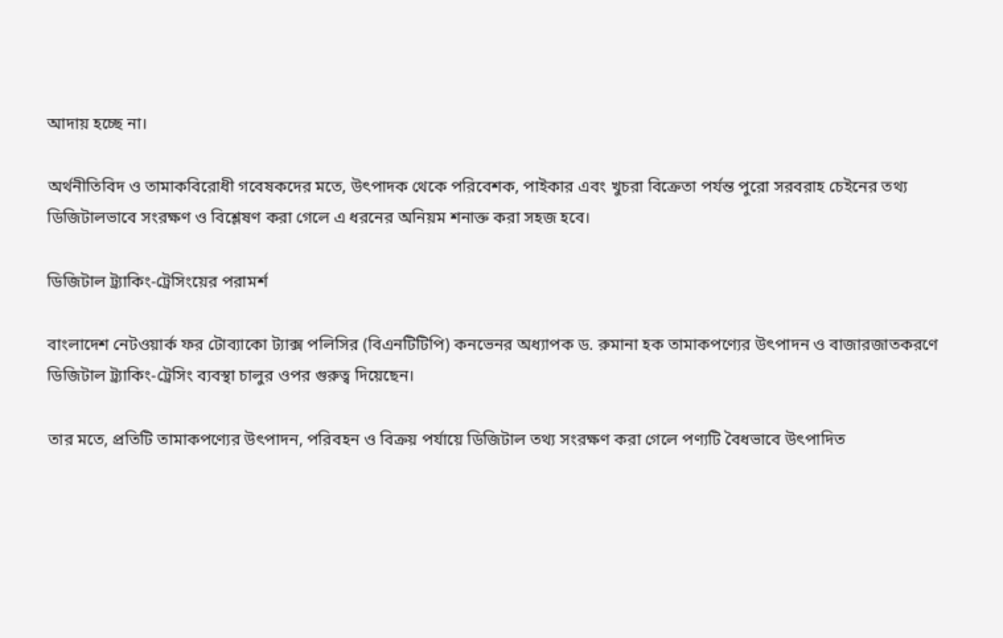আদায় হচ্ছে না।

অর্থনীতিবিদ ও তামাকবিরোধী গবেষকদের মতে, উৎপাদক থেকে পরিবেশক, পাইকার এবং খুচরা বিক্রেতা পর্যন্ত পুরো সরবরাহ চেইনের তথ্য ডিজিটালভাবে সংরক্ষণ ও বিশ্লেষণ করা গেলে এ ধরনের অনিয়ম শনাক্ত করা সহজ হবে।

ডিজিটাল ট্র্যাকিং-ট্রেসিংয়ের পরামর্শ

বাংলাদেশ নেটওয়ার্ক ফর টোব্যাকো ট্যাক্স পলিসির (বিএনটিটিপি) কনভেনর অধ্যাপক ড. রুমানা হক তামাকপণ্যের উৎপাদন ও বাজারজাতকরণে ডিজিটাল ট্র্যাকিং-ট্রেসিং ব্যবস্থা চালুর ওপর গুরুত্ব দিয়েছেন।

তার মতে, প্রতিটি তামাকপণ্যের উৎপাদন, পরিবহন ও বিক্রয় পর্যায়ে ডিজিটাল তথ্য সংরক্ষণ করা গেলে পণ্যটি বৈধভাবে উৎপাদিত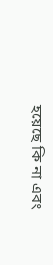হয়েছে কি না এবং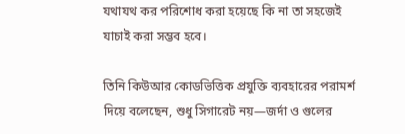যথাযথ কর পরিশোধ করা হয়েছে কি না তা সহজেই যাচাই করা সম্ভব হবে।

তিনি কিউআর কোডভিত্তিক প্রযুক্তি ব্যবহারের পরামর্শ দিয়ে বলেছেন, শুধু সিগারেট নয়—জর্দা ও গুলের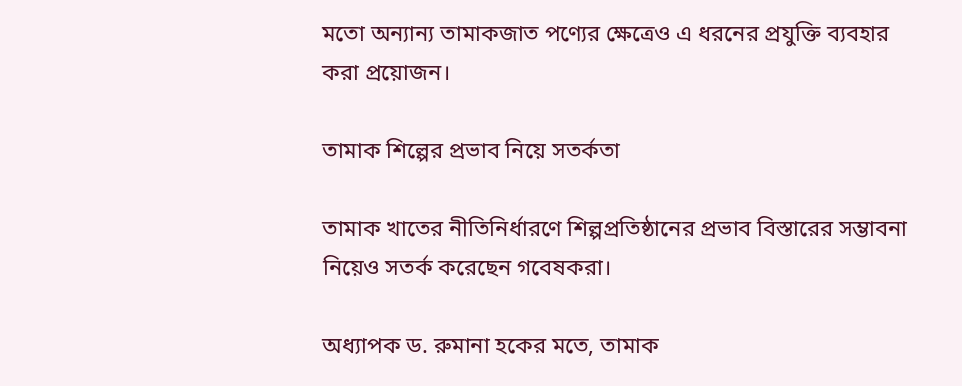মতো অন্যান্য তামাকজাত পণ্যের ক্ষেত্রেও এ ধরনের প্রযুক্তি ব্যবহার করা প্রয়োজন।

তামাক শিল্পের প্রভাব নিয়ে সতর্কতা

তামাক খাতের নীতিনির্ধারণে শিল্পপ্রতিষ্ঠানের প্রভাব বিস্তারের সম্ভাবনা নিয়েও সতর্ক করেছেন গবেষকরা।

অধ্যাপক ড. রুমানা হকের মতে, তামাক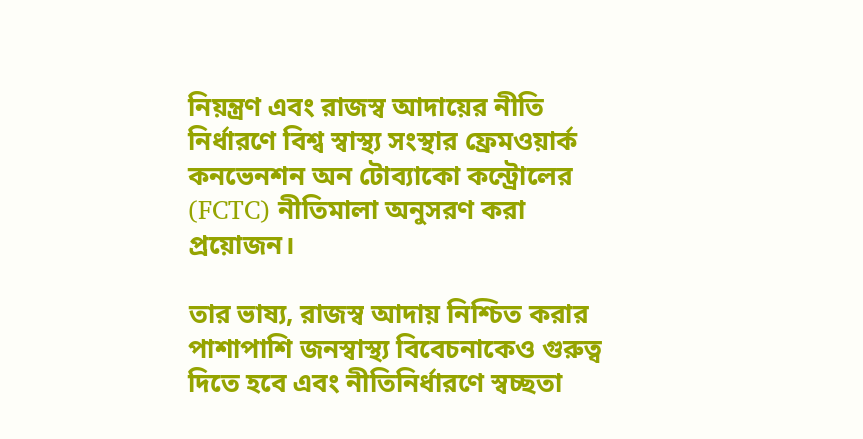নিয়ন্ত্রণ এবং রাজস্ব আদায়ের নীতি নির্ধারণে বিশ্ব স্বাস্থ্য সংস্থার ফ্রেমওয়ার্ক কনভেনশন অন টোব্যাকো কন্ট্রোলের (FCTC) নীতিমালা অনুসরণ করা প্রয়োজন।

তার ভাষ্য, রাজস্ব আদায় নিশ্চিত করার পাশাপাশি জনস্বাস্থ্য বিবেচনাকেও গুরুত্ব দিতে হবে এবং নীতিনির্ধারণে স্বচ্ছতা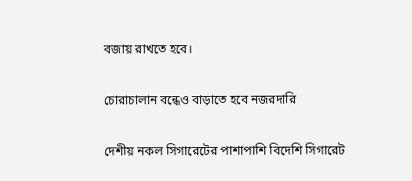বজায় রাখতে হবে।

চোরাচালান বন্ধেও বাড়াতে হবে নজরদারি

দেশীয় নকল সিগারেটের পাশাপাশি বিদেশি সিগারেট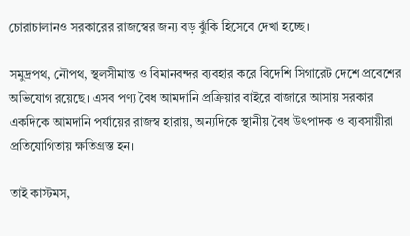চোরাচালানও সরকারের রাজস্বের জন্য বড় ঝুঁকি হিসেবে দেখা হচ্ছে।

সমুদ্রপথ, নৌপথ, স্থলসীমান্ত ও বিমানবন্দর ব্যবহার করে বিদেশি সিগারেট দেশে প্রবেশের অভিযোগ রয়েছে। এসব পণ্য বৈধ আমদানি প্রক্রিয়ার বাইরে বাজারে আসায় সরকার একদিকে আমদানি পর্যায়ের রাজস্ব হারায়, অন্যদিকে স্থানীয় বৈধ উৎপাদক ও ব্যবসায়ীরা প্রতিযোগিতায় ক্ষতিগ্রস্ত হন।

তাই কাস্টমস,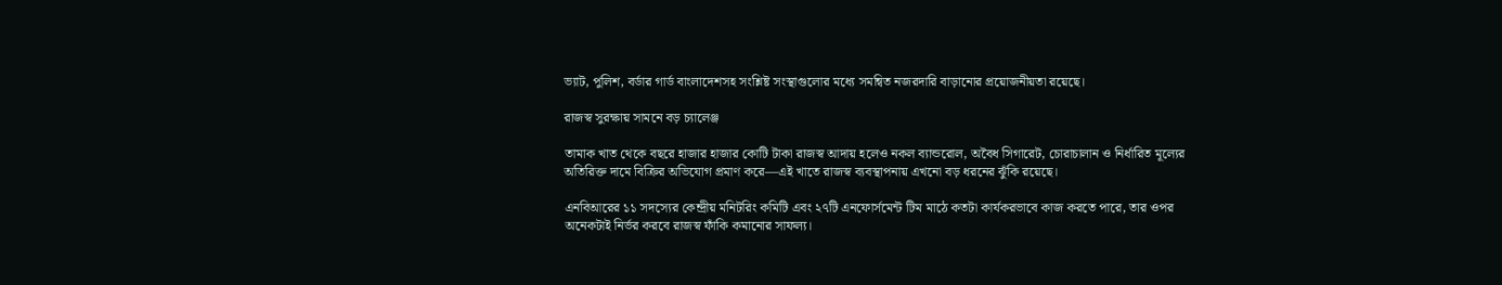ভ্যাট, পুলিশ, বর্ডার গার্ড বাংলাদেশসহ সংশ্লিষ্ট সংস্থাগুলোর মধ্যে সমন্বিত নজরদারি বাড়ানোর প্রয়োজনীয়তা রয়েছে।

রাজস্ব সুরক্ষায় সামনে বড় চ্যালেঞ্জ

তামাক খাত থেকে বছরে হাজার হাজার কোটি টাকা রাজস্ব আদায় হলেও নকল ব্যান্ডরোল, অবৈধ সিগারেট, চোরাচালান ও নির্ধারিত মূল্যের অতিরিক্ত দামে বিক্রির অভিযোগ প্রমাণ করে—এই খাতে রাজস্ব ব্যবস্থাপনায় এখনো বড় ধরনের ঝুঁকি রয়েছে।

এনবিআরের ১১ সদস্যের কেন্দ্রীয় মনিটরিং কমিটি এবং ২৭টি এনফোর্সমেন্ট টিম মাঠে কতটা কার্যকরভাবে কাজ করতে পারে, তার ওপর অনেকটাই নির্ভর করবে রাজস্ব ফাঁকি কমানোর সাফল্য।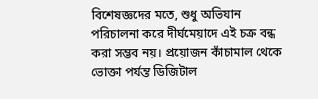বিশেষজ্ঞদের মতে, শুধু অভিযান পরিচালনা করে দীর্ঘমেয়াদে এই চক্র বন্ধ করা সম্ভব নয়। প্রয়োজন কাঁচামাল থেকে ভোক্তা পর্যন্ত ডিজিটাল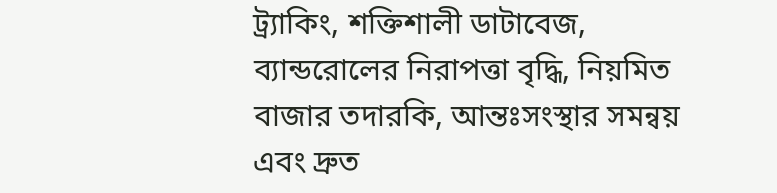ট্র্যাকিং, শক্তিশালী ডাটাবেজ, ব্যান্ডরোলের নিরাপত্তা বৃদ্ধি, নিয়মিত বাজার তদারকি, আন্তঃসংস্থার সমন্বয় এবং দ্রুত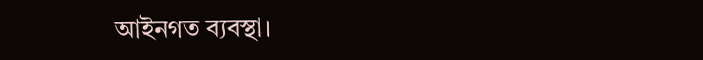আইনগত ব্যবস্থা।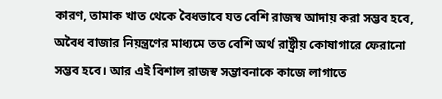কারণ, তামাক খাত থেকে বৈধভাবে যত বেশি রাজস্ব আদায় করা সম্ভব হবে, অবৈধ বাজার নিয়ন্ত্রণের মাধ্যমে তত বেশি অর্থ রাষ্ট্রীয় কোষাগারে ফেরানো সম্ভব হবে। আর এই বিশাল রাজস্ব সম্ভাবনাকে কাজে লাগাতে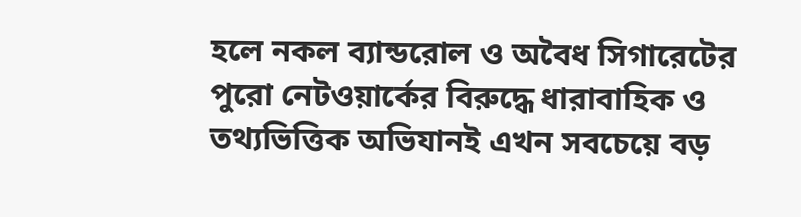হলে নকল ব্যান্ডরোল ও অবৈধ সিগারেটের পুরো নেটওয়ার্কের বিরুদ্ধে ধারাবাহিক ও তথ্যভিত্তিক অভিযানই এখন সবচেয়ে বড়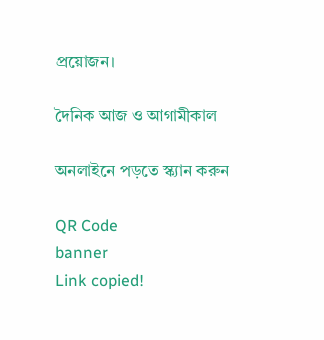প্রয়োজন।

দৈনিক আজ ও আগামীকাল

অনলাইনে পড়তে স্ক্যান করুন

QR Code
banner
Link copied!